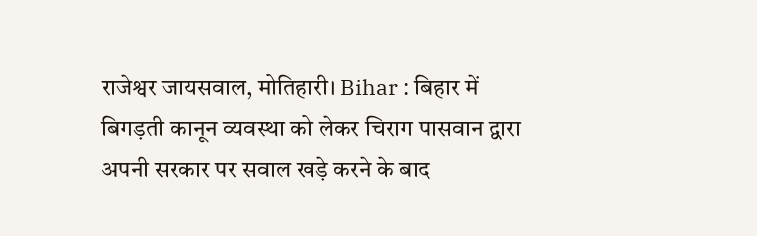राजेश्वर जायसवाल, मोतिहारी। Bihar : बिहार में बिगड़ती कानून व्यवस्था को लेकर चिराग पासवान द्वारा अपनी सरकार पर सवाल खड़े करने के बाद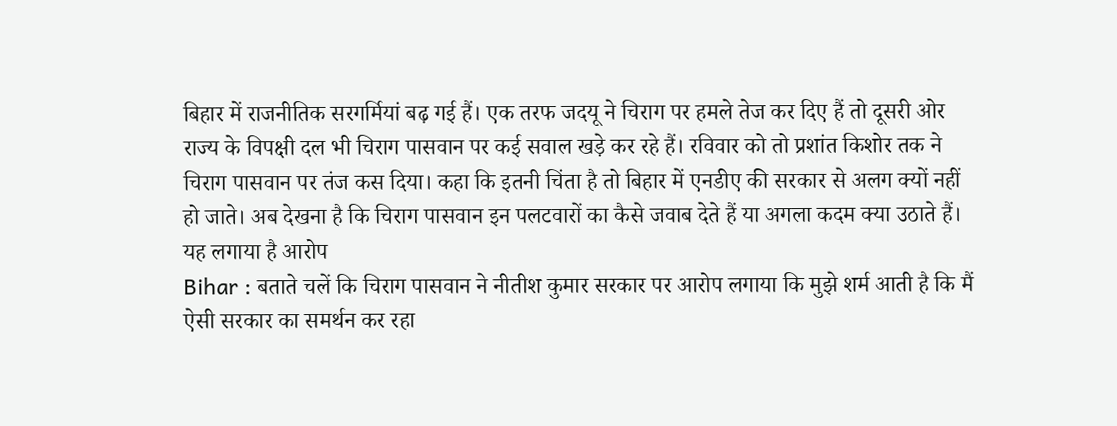बिहार में राजनीतिक सरगर्मियां बढ़ गई हैं। एक तरफ जदयू ने चिराग पर हमले तेज कर दिए हैं तो दूसरी ओर राज्य के विपक्षी दल भी चिराग पासवान पर कई सवाल खड़े कर रहे हैं। रविवार को तो प्रशांत किशोर तक ने चिराग पासवान पर तंज कस दिया। कहा कि इतनी चिंता है तो बिहार में एनडीए की सरकार से अलग क्यों नहीं हो जाते। अब देखना है कि चिराग पासवान इन पलटवारों का कैसे जवाब देते हैं या अगला कदम क्या उठाते हैं।
यह लगाया है आरोप
Bihar : बताते चलें कि चिराग पासवान ने नीतीश कुमार सरकार पर आरोप लगाया कि मुझे शर्म आती है कि मैं ऐसी सरकार का समर्थन कर रहा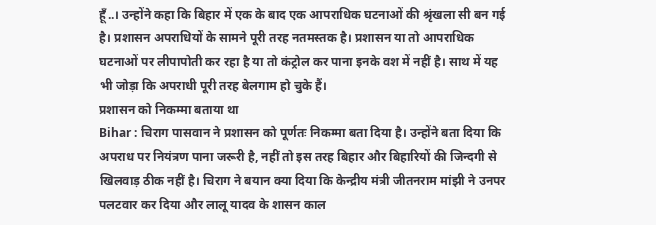हूँ..। उन्होंने कहा कि बिहार में एक के बाद एक आपराधिक घटनाओं की श्रृंखला सी बन गई है। प्रशासन अपराधियों के सामने पूरी तरह नतमस्तक है। प्रशासन या तो आपराधिक घटनाओं पर लीपापोती कर रहा है या तो कंट्रोल कर पाना इनके वश में नहीं है। साथ में यह भी जोड़ा कि अपराधी पूरी तरह बेलगाम हो चुके हैं।
प्रशासन को निकम्मा बताया था
Bihar : चिराग पासवान ने प्रशासन को पूर्णतः निकम्मा बता दिया है। उन्होंने बता दिया कि अपराध पर नियंत्रण पाना जरूरी है, नहीं तो इस तरह बिहार और बिहारियों की जिन्दगी से खिलवाड़ ठीक नहीं है। चिराग ने बयान क्या दिया कि केन्द्रीय मंत्री जीतनराम मांझी ने उनपर पलटवार कर दिया और लालू यादव के शासन काल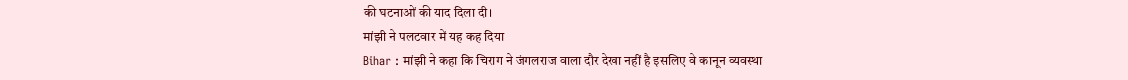की घटनाओं की याद दिला दी।
मांझी ने पलटवार में यह कह दिया
Bihar : मांझी ने कहा कि चिराग ने जंगलराज वाला दौर देखा नहीं है इसलिए वे कानून व्यवस्था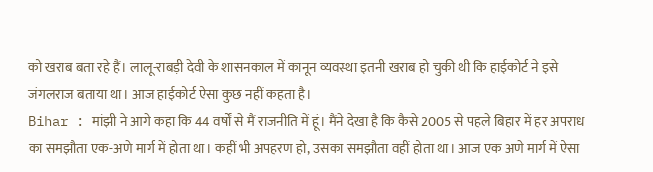को खराब बता रहे हैं। लालू-राबड़ी देवी के शासनकाल में कानून व्यवस्था इतनी खराब हो चुकी थी कि हाईकोर्ट ने इसे जंगलराज बताया था। आज हाईकोर्ट ऐसा कुछ नहीं कहता है।
Bihar : मांझी ने आगे कहा कि 44 वर्षों से मैं राजनीति में हूं। मैंने देखा है कि कैसे 2005 से पहले बिहार में हर अपराध का समझौता एक-अणे मार्ग में होता था। कहीं भी अपहरण हो, उसका समझौता वहीं होता था। आज एक अणे मार्ग में ऐसा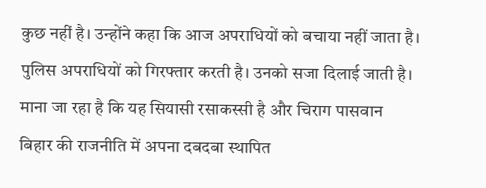कुछ नहीं है। उन्होंने कहा कि आज अपराधियों को बचाया नहीं जाता है। पुलिस अपराधियों को गिरफ्तार करती है। उनको सजा दिलाई जाती है। माना जा रहा है कि यह सियासी रसाकस्सी है और चिराग पासवान बिहार की राजनीति में अपना दबदबा स्थापित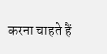करना चाहते हैं